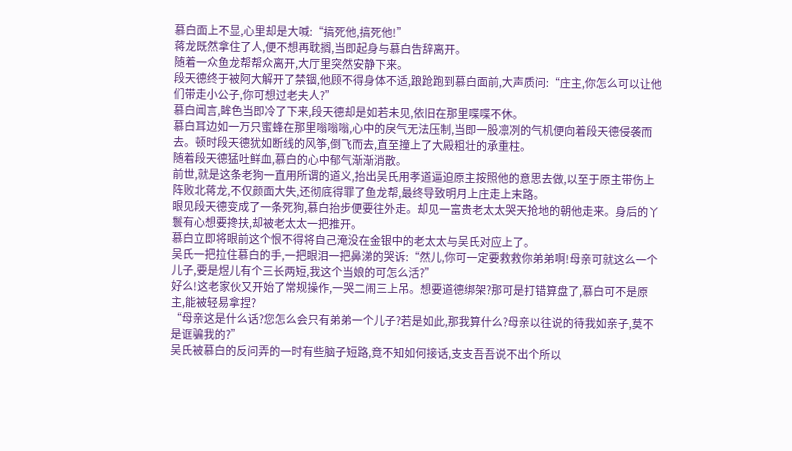慕白面上不显,心里却是大喊:“搞死他,搞死他!”
蒋龙既然拿住了人,便不想再耽搁,当即起身与慕白告辞离开。
随着一众鱼龙帮帮众离开,大厅里突然安静下来。
段天德终于被阿大解开了禁锢,他顾不得身体不适,踉跄跑到慕白面前,大声质问:“庄主,你怎么可以让他们带走小公子,你可想过老夫人?”
慕白闻言,眸色当即冷了下来,段天德却是如若未见,依旧在那里喋喋不休。
慕白耳边如一万只蜜蜂在那里嗡嗡嗡,心中的戾气无法压制,当即一股凛冽的气机便向着段天德侵袭而去。顿时段天德犹如断线的风筝,倒飞而去,直至撞上了大殿粗壮的承重柱。
随着段天德猛吐鲜血,慕白的心中郁气渐渐消散。
前世,就是这条老狗一直用所谓的道义,抬出吴氏用孝道逼迫原主按照他的意思去做,以至于原主带伤上阵败北蒋龙,不仅颜面大失,还彻底得罪了鱼龙帮,最终导致明月上庄走上末路。
眼见段天德变成了一条死狗,慕白抬步便要往外走。却见一富贵老太太哭天抢地的朝他走来。身后的丫鬟有心想要搀扶,却被老太太一把推开。
慕白立即将眼前这个恨不得将自己淹没在金银中的老太太与吴氏对应上了。
吴氏一把拉住慕白的手,一把眼泪一把鼻涕的哭诉:“然儿,你可一定要救救你弟弟啊!母亲可就这么一个儿子,要是煜儿有个三长两短,我这个当娘的可怎么活?”
好么!这老家伙又开始了常规操作,一哭二闹三上吊。想要道德绑架?那可是打错算盘了,慕白可不是原主,能被轻易拿捏?
“母亲这是什么话?您怎么会只有弟弟一个儿子?若是如此,那我算什么?母亲以往说的待我如亲子,莫不是诓骗我的?”
吴氏被慕白的反问弄的一时有些脑子短路,竟不知如何接话,支支吾吾说不出个所以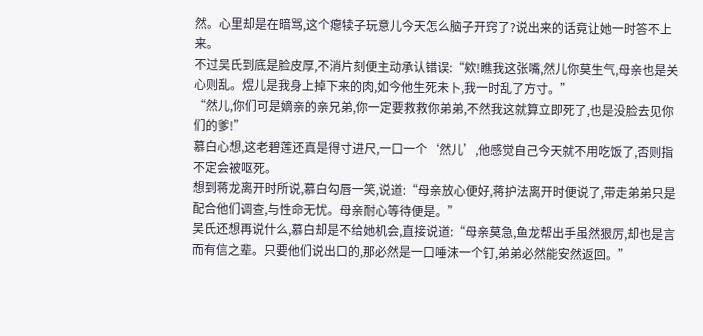然。心里却是在暗骂,这个瘪犊子玩意儿今天怎么脑子开窍了?说出来的话竟让她一时答不上来。
不过吴氏到底是脸皮厚,不消片刻便主动承认错误:“欸!瞧我这张嘴,然儿你莫生气,母亲也是关心则乱。煜儿是我身上掉下来的肉,如今他生死未卜,我一时乱了方寸。”
“然儿,你们可是嫡亲的亲兄弟,你一定要救救你弟弟,不然我这就算立即死了,也是没脸去见你们的爹!”
慕白心想,这老碧莲还真是得寸进尺,一口一个‘然儿’,他感觉自己今天就不用吃饭了,否则指不定会被呕死。
想到蒋龙离开时所说,慕白勾唇一笑,说道:“母亲放心便好,蒋护法离开时便说了,带走弟弟只是配合他们调查,与性命无忧。母亲耐心等待便是。”
吴氏还想再说什么,慕白却是不给她机会,直接说道:“母亲莫急,鱼龙帮出手虽然狠厉,却也是言而有信之辈。只要他们说出口的,那必然是一口唾沫一个钉,弟弟必然能安然返回。”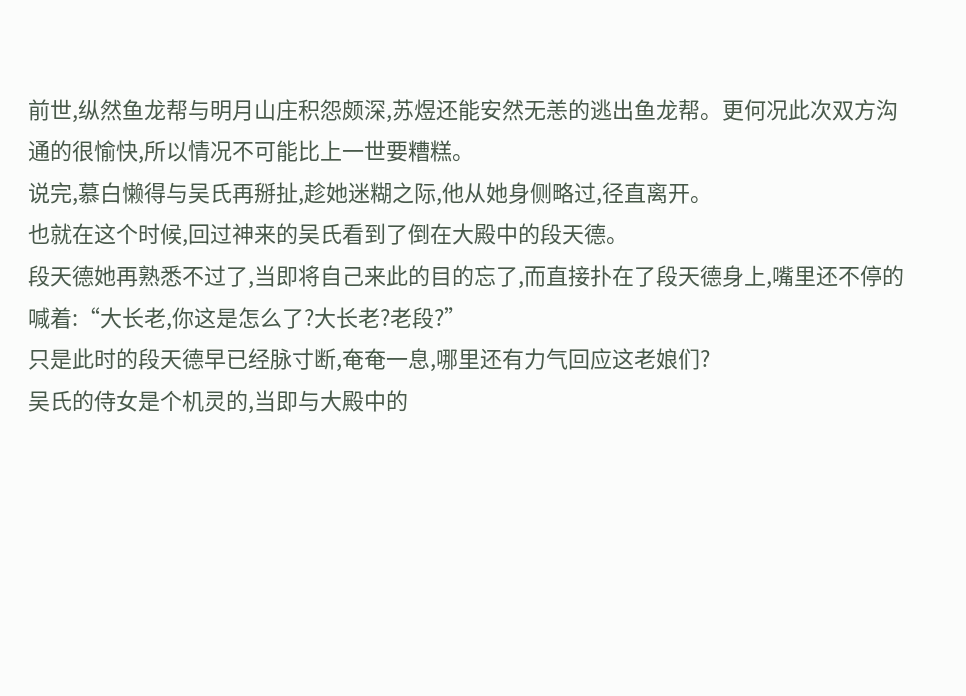前世,纵然鱼龙帮与明月山庄积怨颇深,苏煜还能安然无恙的逃出鱼龙帮。更何况此次双方沟通的很愉快,所以情况不可能比上一世要糟糕。
说完,慕白懒得与吴氏再掰扯,趁她迷糊之际,他从她身侧略过,径直离开。
也就在这个时候,回过神来的吴氏看到了倒在大殿中的段天德。
段天德她再熟悉不过了,当即将自己来此的目的忘了,而直接扑在了段天德身上,嘴里还不停的喊着:“大长老,你这是怎么了?大长老?老段?”
只是此时的段天德早已经脉寸断,奄奄一息,哪里还有力气回应这老娘们?
吴氏的侍女是个机灵的,当即与大殿中的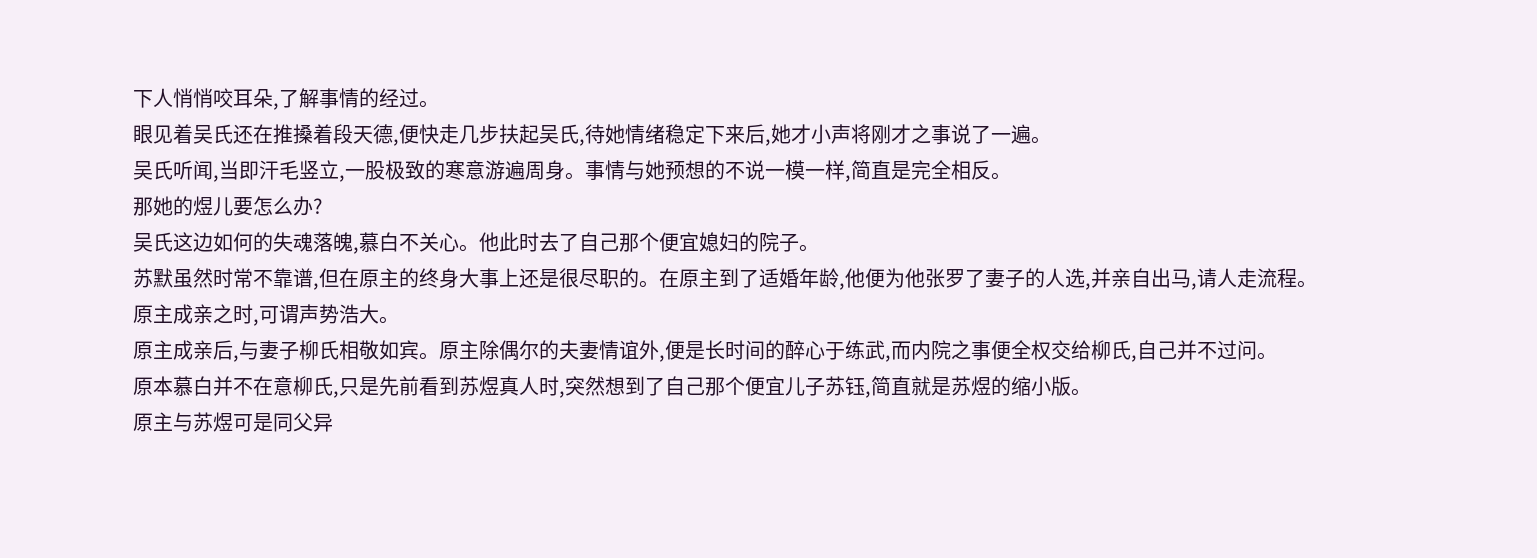下人悄悄咬耳朵,了解事情的经过。
眼见着吴氏还在推搡着段天德,便快走几步扶起吴氏,待她情绪稳定下来后,她才小声将刚才之事说了一遍。
吴氏听闻,当即汗毛竖立,一股极致的寒意游遍周身。事情与她预想的不说一模一样,简直是完全相反。
那她的煜儿要怎么办?
吴氏这边如何的失魂落魄,慕白不关心。他此时去了自己那个便宜媳妇的院子。
苏默虽然时常不靠谱,但在原主的终身大事上还是很尽职的。在原主到了适婚年龄,他便为他张罗了妻子的人选,并亲自出马,请人走流程。
原主成亲之时,可谓声势浩大。
原主成亲后,与妻子柳氏相敬如宾。原主除偶尔的夫妻情谊外,便是长时间的醉心于练武,而内院之事便全权交给柳氏,自己并不过问。
原本慕白并不在意柳氏,只是先前看到苏煜真人时,突然想到了自己那个便宜儿子苏钰,简直就是苏煜的缩小版。
原主与苏煜可是同父异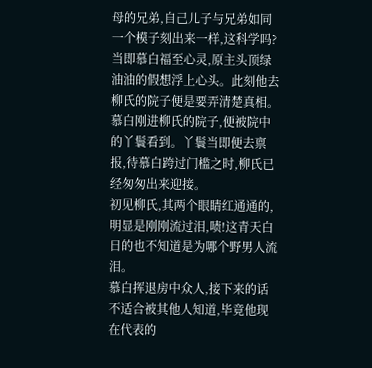母的兄弟,自己儿子与兄弟如同一个模子刻出来一样,这科学吗?
当即慕白福至心灵,原主头顶绿油油的假想浮上心头。此刻他去柳氏的院子便是要弄清楚真相。
慕白刚进柳氏的院子,便被院中的丫鬟看到。丫鬟当即便去禀报,待慕白跨过门槛之时,柳氏已经匆匆出来迎接。
初见柳氏,其两个眼睛红通通的,明显是刚刚流过泪,啧!这青天白日的也不知道是为哪个野男人流泪。
慕白挥退房中众人,接下来的话不适合被其他人知道,毕竟他现在代表的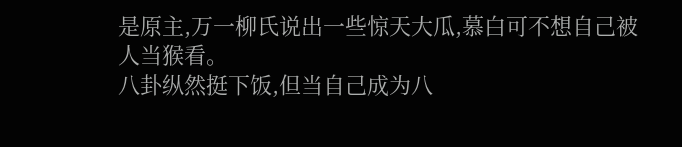是原主,万一柳氏说出一些惊天大瓜,慕白可不想自己被人当猴看。
八卦纵然挺下饭,但当自己成为八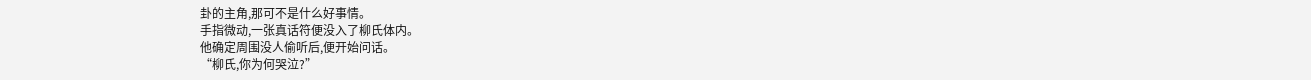卦的主角,那可不是什么好事情。
手指微动,一张真话符便没入了柳氏体内。
他确定周围没人偷听后,便开始问话。
“柳氏,你为何哭泣?”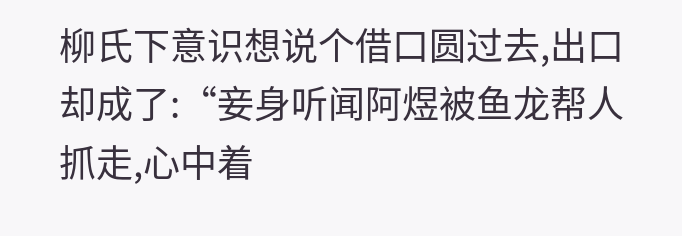柳氏下意识想说个借口圆过去,出口却成了:“妾身听闻阿煜被鱼龙帮人抓走,心中着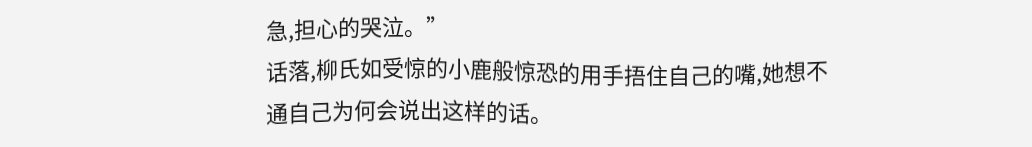急,担心的哭泣。”
话落,柳氏如受惊的小鹿般惊恐的用手捂住自己的嘴,她想不通自己为何会说出这样的话。